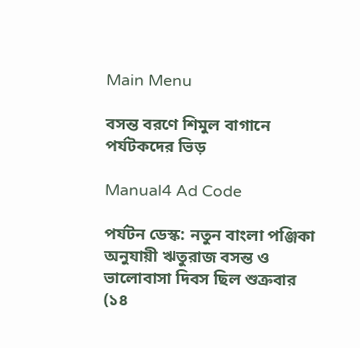Main Menu

বসন্ত বরণে শিমুল বাগানে পর্যটকদের ভিড়

Manual4 Ad Code

পর্যটন ডেস্ক: নতুন বাংলা পঞ্জিকা অনুযায়ী ঋতুরাজ বসন্ত ও ভালোবাসা দিবস ছিল শুক্রবার (১৪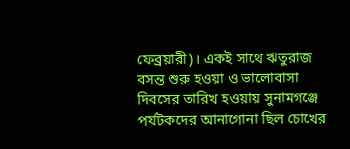ফেব্রয়ারী)। একই সাথে ঋতুরাজ বসন্ত শুরু হওয়া ও ভালোবাসা দিবসের তারিখ হওয়ায় সুনামগঞ্জে পর্যটকদের আনাগোনা ছিল চোখের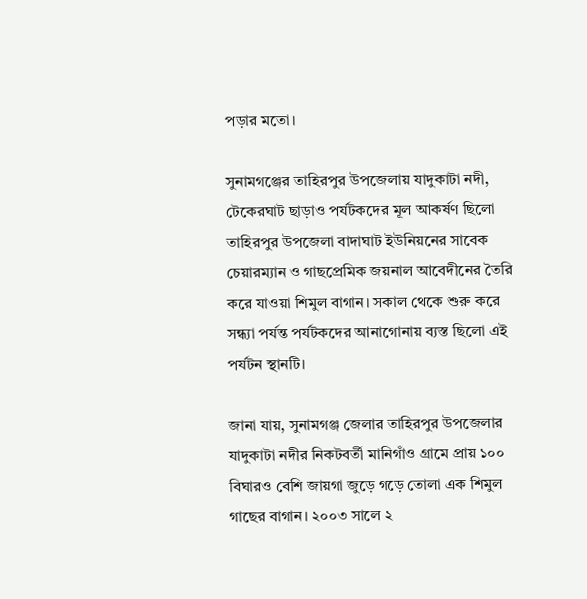পড়ার মতো।

সুনামগঞ্জের তাহিরপুর উপজেলায় যাদুকাটা নদী, টেকেরঘাট ছাড়াও পর্যটকদের মূল আকর্ষণ ছিলো তাহিরপুর উপজেলা বাদাঘাট ইউনিয়নের সাবেক চেয়ারম্যান ও গাছপ্রেমিক জয়নাল আবেদীনের তৈরি করে যাওয়া শিমুল বাগান। সকাল থেকে শুরু করে সন্ধ্যা পর্যন্ত পর্যটকদের আনাগোনায় ব্যস্ত ছিলো এই পর্যটন স্থানটি।

জানা যায়, সুনামগঞ্জ জেলার তাহিরপুর উপজেলার যাদুকাটা নদীর নিকটবর্তী মানিগাঁও গ্রামে প্রায় ১০০ বিঘারও বেশি জায়গা জুড়ে গড়ে তোলা এক শিমুল গাছের বাগান। ২০০৩ সালে ২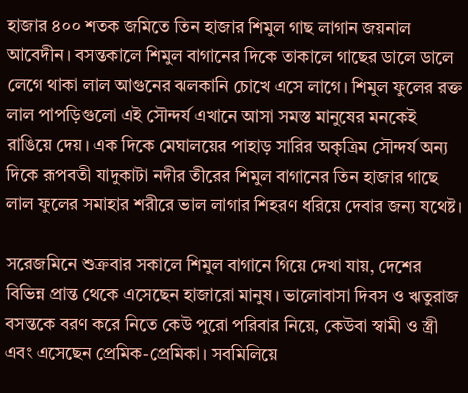হাজার ৪০০ শতক জমিতে তিন হাজার শিমুল গাছ লাগান জয়নাল আবেদীন। বসন্তকালে শিমুল বাগানের দিকে তাকালে গাছের ডালে ডালে লেগে থাকা লাল আগুনের ঝলকানি চোখে এসে লাগে। শিমুল ফুলের রক্ত লাল পাপড়িগুলো এই সৌন্দর্য এখানে আসা সমস্ত মানুষের মনকেই রাঙিয়ে দেয়। এক দিকে মেঘালয়ের পাহাড় সারির অকৃত্রিম সৌন্দর্য অন্য দিকে রূপবতী যাদুকাটা নদীর তীরের শিমুল বাগানের তিন হাজার গাছে লাল ফুলের সমাহার শরীরে ভাল লাগার শিহরণ ধরিয়ে দেবার জন্য যথেষ্ট।

সরেজমিনে শুক্রবার সকালে শিমুল বাগানে গিয়ে দেখা যায়, দেশের বিভিন্ন প্রান্ত থেকে এসেছেন হাজারো মানুষ। ভালোবাসা দিবস ও ঋতুরাজ বসন্তকে বরণ করে নিতে কেউ পুরো পরিবার নিয়ে, কেউবা স্বামী ও স্ত্রী এবং এসেছেন প্রেমিক-প্রেমিকা। সবমিলিয়ে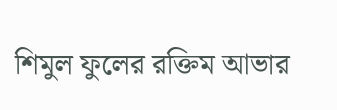শিমুল ফুলের রক্তিম আভার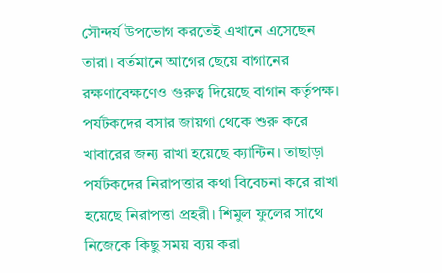সৌন্দর্য উপভোগ করতেই এখানে এসেছেন তারা। বর্তমানে আগের ছেয়ে বাগানের রক্ষণাবেক্ষণেও গুরুত্ব দিয়েছে বাগান কর্তৃপক্ষ। পর্যটকদের বসার জায়গা থেকে শুরু করে খাবারের জন্য রাখা হয়েছে ক্যান্টিন। তাছাড়া পর্যটকদের নিরাপত্তার কথা বিবেচনা করে রাখা হয়েছে নিরাপত্তা প্রহরী। শিমুল ফুলের সাথে নিজেকে কিছু সময় ব্যয় করা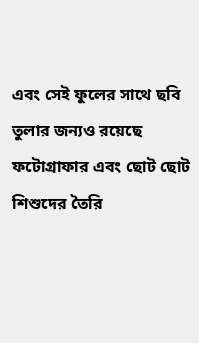এবং সেই ফুলের সাথে ছবি তুলার জন্যও রয়েছে ফটোগ্রাফার এবং ছোট ছোট শিশুদের তৈরি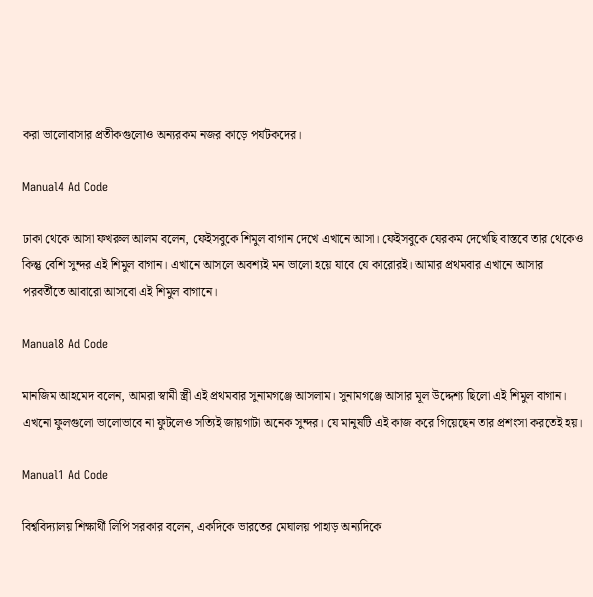করা ভালোবাসার প্রতীকগুলোও অন্যরকম নজর কাড়ে পর্যটকদের।

Manual4 Ad Code

ঢাকা থেকে আসা ফখরুল আলম বলেন, ফেইসবুকে শিমুল বাগান দেখে এখানে আসা। ফেইসবুকে যেরকম দেখেছি বাস্তবে তার থেকেও কিন্তু বেশি সুন্দর এই শিমুল বাগান। এখানে আসলে অবশ্যই মন ভালো হয়ে যাবে যে কারোরই। আমার প্রথমবার এখানে আসার পরবর্তীতে আবারো আসবো এই শিমুল বাগানে।

Manual8 Ad Code

মানজিম আহমেদ বলেন, আমরা স্বামী স্ত্রী এই প্রথমবার সুনামগঞ্জে আসলাম। সুনামগঞ্জে আসার মূল উদ্দেশ্য ছিলো এই শিমুল বাগান। এখনো ফুলগুলো ভালোভাবে না ফুটলেও সত্যিই জায়গাটা অনেক সুন্দর। যে মানুষটি এই কাজ করে গিয়েছেন তার প্রশংসা করতেই হয়।

Manual1 Ad Code

বিশ্ববিদ্যালয় শিক্ষার্থী লিপি সরকার বলেন, একদিকে ভারতের মেঘালয় পাহাড় অন্যদিকে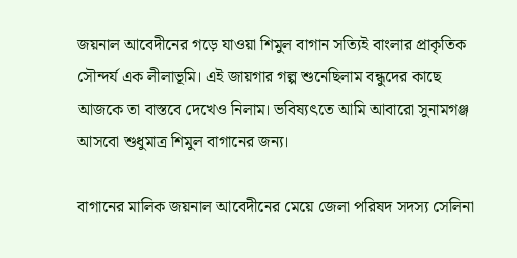জয়নাল আবেদীনের গড়ে যাওয়া শিমুল বাগান সত্যিই বাংলার প্রাকৃতিক সৌন্দর্য এক লীলাভূমি। এই জায়গার গল্প শুনেছিলাম বন্ধুদের কাছে আজকে তা বাস্তবে দেখেও নিলাম। ভবিষ্যৎতে আমি আবারো সুনামগঞ্জ আসবো শুধুমাত্র শিমুল বাগানের জন্য।

বাগানের মালিক জয়নাল আবেদীনের মেয়ে জেলা পরিষদ সদস্য সেলিনা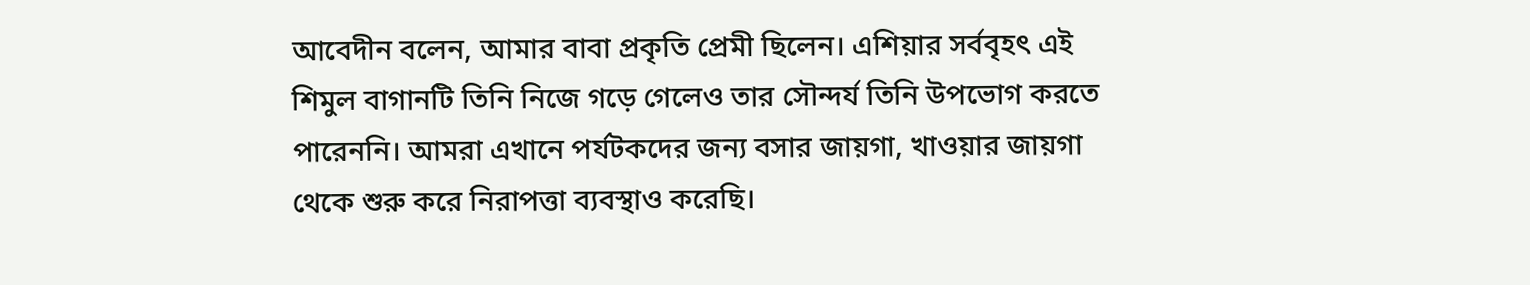আবেদীন বলেন, আমার বাবা প্রকৃতি প্রেমী ছিলেন। এশিয়ার সর্ববৃহৎ এই শিমুল বাগানটি তিনি নিজে গড়ে গেলেও তার সৌন্দর্য তিনি উপভোগ করতে পারেননি। আমরা এখানে পর্যটকদের জন্য বসার জায়গা, খাওয়ার জায়গা থেকে শুরু করে নিরাপত্তা ব্যবস্থাও করেছি।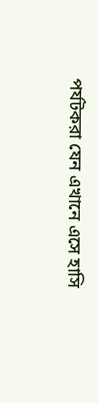পর্যটকরা যেন এখানে এসে হাসি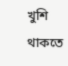খুশি থাকতে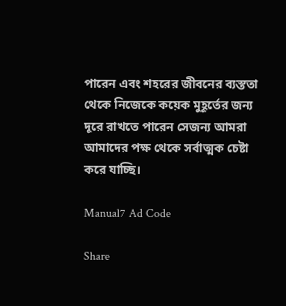পারেন এবং শহরের জীবনের ব্যস্ততা থেকে নিজেকে কয়েক মুহূর্তের জন্য দূরে রাখতে পারেন সেজন্য আমরা আমাদের পক্ষ থেকে সর্বাত্মক চেষ্টা করে যাচ্ছি।

Manual7 Ad Code

Share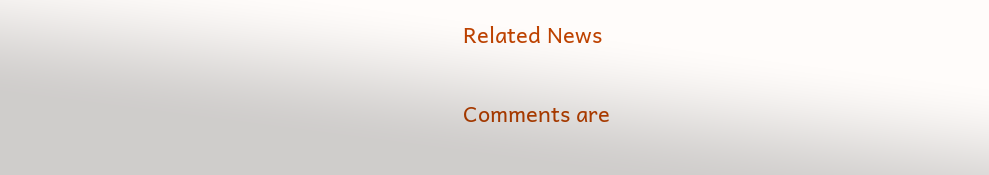Related News

Comments are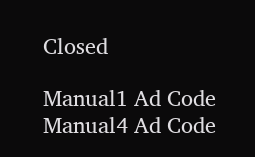Closed

Manual1 Ad Code
Manual4 Ad Code